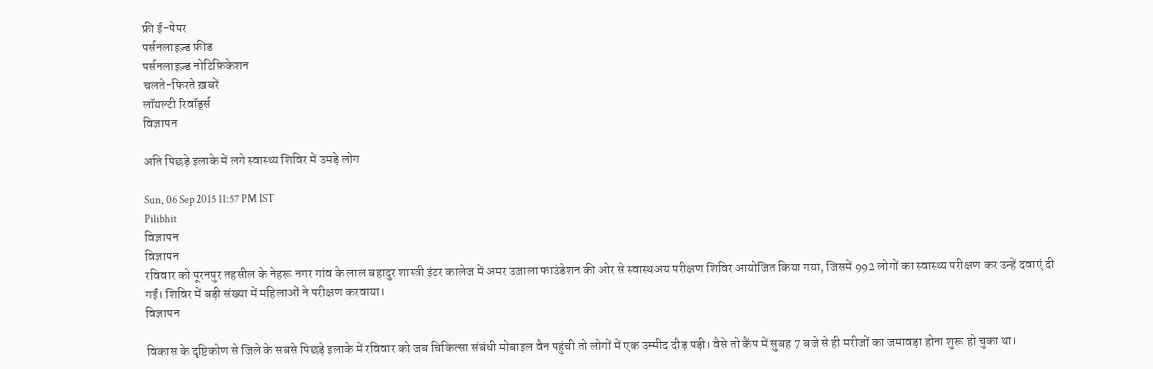फ्री ई-पेपर
पर्सनलाइज़्ड फ़ीड
पर्सनलाइज़्ड नोटिफ़िकेशन
चलते-फिरते ख़बरें
लॉयल्टी रिवॉर्ड्स
विज्ञापन

अति पिछड़े इलाके में लगे स्वास्थ्य शिविर में उमड़े लोग

Sun, 06 Sep 2015 11:57 PM IST
Pilibhit
विज्ञापन
विज्ञापन
रविवार को पूरनपुर तहसील के नेहरू नगर गांव के लाल बहादुर शास्त्री इंटर कालेज में अमर उजाला फाउंडेशन की ओर से स्वास्थअय परीक्षण शिविर आयोजित किया गया, जिसमें 992 लोगों का स्वास्थ्य परीक्षण कर उन्हें दवाएं दी गईं। शिविर में बड़ी संख्या में महिलाओं ने परीक्षण करवाया।
विज्ञापन

विकास के दृष्टिकोण से जिले के सबसे पिछड़े इलाके में रविवार को जब चिकित्सा संबंधी मोबाइल वैन पहुंची तो लोगों में एक उम्मीद दौड़ पड़ी। वैसे तो कैंप में सुबह 7 बजे से ही मरीजों का जमावड़ा होना शुरू हो चुका था।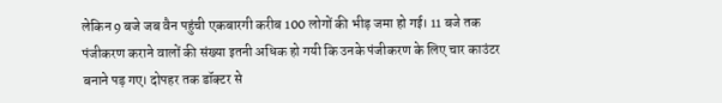लेकिन 9 बजे जब वैन पहुंची एकबारगी करीब 100 लोगों की भीड़ जमा हो गई। 11 बजे तक पंजीकरण कराने वालों की संख्या इतनी अधिक हो गयी कि उनके पंजीकरण के लिए चार काउंटर बनाने पड़ गए। दोपहर तक डॉक्टर से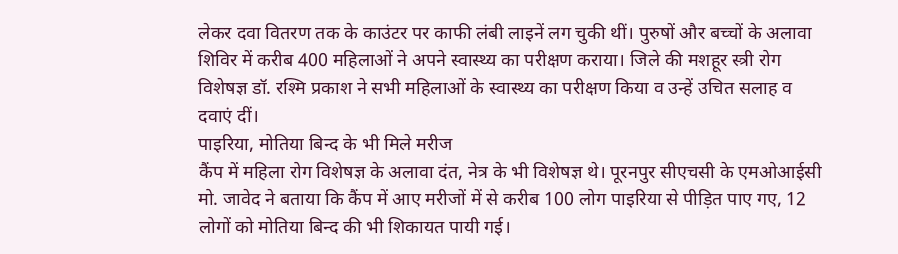लेकर दवा वितरण तक के काउंटर पर काफी लंबी लाइनें लग चुकी थीं। पुरुषों और बच्चों के अलावा शिविर में करीब 400 महिलाओं ने अपने स्वास्थ्य का परीक्षण कराया। जिले की मशहूर स्त्री रोग विशेषज्ञ डॉ. रश्मि प्रकाश ने सभी महिलाओं के स्वास्थ्य का परीक्षण किया व उन्हें उचित सलाह व दवाएं दीं।
पाइरिया, मोतिया बिन्द के भी मिले मरीज
कैंप में महिला रोग विशेषज्ञ के अलावा दंत, नेत्र के भी विशेषज्ञ थे। पूरनपुर सीएचसी के एमओआईसी मो. जावेद ने बताया कि कैंप में आए मरीजों में से करीब 100 लोग पाइरिया से पीड़ित पाए गए, 12 लोगों को मोतिया बिन्द की भी शिकायत पायी गई।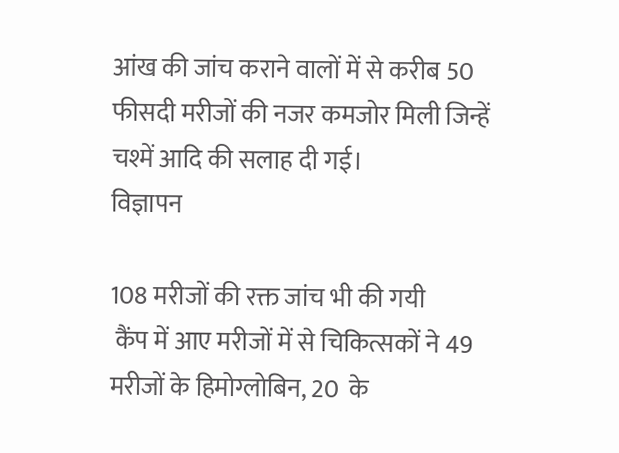आंख की जांच कराने वालों में से करीब 50 फीसदी मरीजों की नजर कमजोर मिली जिन्हें चश्में आदि की सलाह दी गई।
विज्ञापन

108 मरीजों की रक्त जांच भी की गयी
 कैंप में आए मरीजों में से चिकित्सकों ने 49 मरीजों के हिमोग्लोबिन, 20  के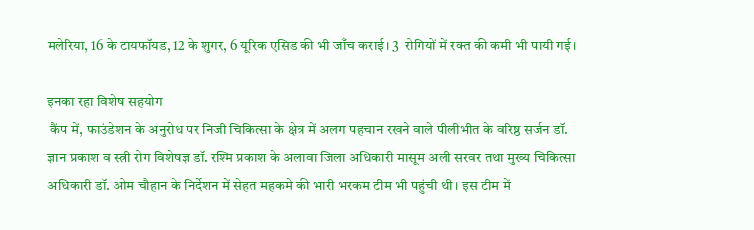मलेरिया, 16 के टायफॉयड, 12 के शुगर, 6 यूरिक एसिड की भी जाँच कराई। 3  रोगियों में रक्त की कमी भी पायी गई।

इनका रहा विशेष सहयोग
 कैंप में, फाउंडेशन के अनुरोध पर निजी चिकित्सा के क्षेत्र में अलग पहचान रखने वाले पीलीभीत के वरिष्ठ सर्जन डॉ. ज्ञान प्रकाश व स्त्री रोग विशेषज्ञ डॉ. रश्मि प्रकाश के अलावा जिला अधिकारी मासूम अली सरवर तथा मुख्य चिकित्सा अधिकारी डॉ. ओम चौहान के निर्देशन में सेहत महकमे की भारी भरकम टीम भी पहुंची थी। इस टीम में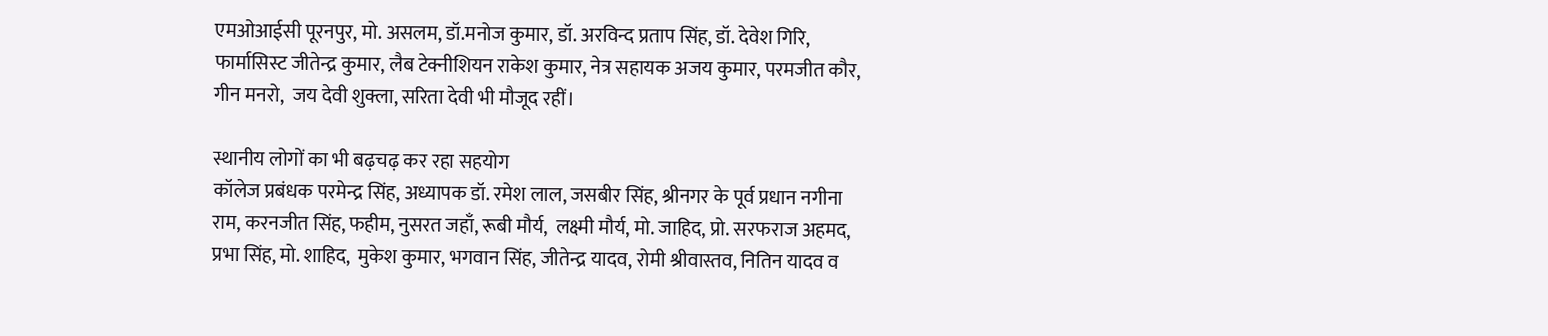एमओआईसी पूरनपुर, मो. असलम, डॉ.मनोज कुमार, डॉ. अरविन्द प्रताप सिंह, डॉ. देवेश गिरि, फार्मासिस्ट जीतेन्द्र कुमार, लैब टेक्नीशियन राकेश कुमार, नेत्र सहायक अजय कुमार, परमजीत कौर, गीन मनरो,  जय देवी शुक्ला, सरिता देवी भी मौजूद रहीं।

स्थानीय लोगों का भी बढ़चढ़ कर रहा सहयोग
कॉलेज प्रबंधक परमेन्द्र सिंह, अध्यापक डॉ. रमेश लाल, जसबीर सिंह, श्रीनगर के पूर्व प्रधान नगीना राम, करनजीत सिंह, फहीम, नुसरत जहाँ, रूबी मौर्य,  लक्ष्मी मौर्य, मो. जाहिद, प्रो. सरफराज अहमद, प्रभा सिंह, मो. शाहिद,  मुकेश कुमार, भगवान सिंह, जीतेन्द्र यादव, रोमी श्रीवास्तव, नितिन यादव व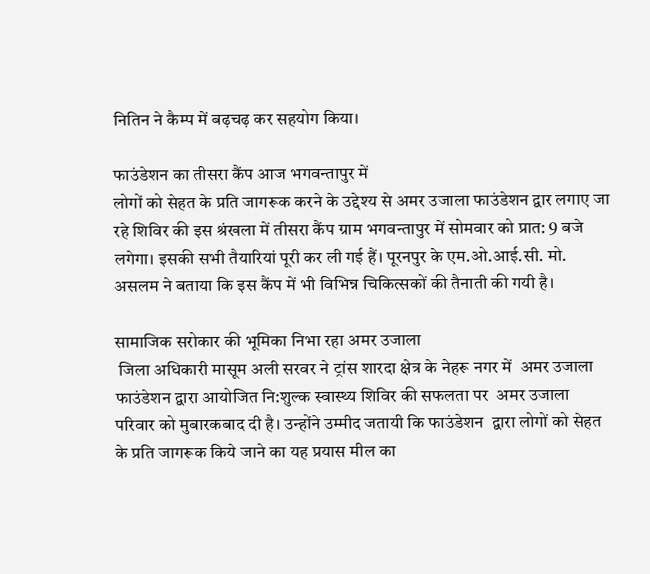नितिन ने कैम्प में बढ़चढ़ कर सहयोग किया।

फाउंडेशन का तीसरा कैंप आज भगवन्तापुर में
लोगों को सेहत के प्रति जागरूक करने के उद्देश्य से अमर उजाला फाउंडेशन द्वार लगाए जा रहे शिविर की इस श्रंखला में तीसरा कैंप ग्राम भगवन्तापुर में सोमवार को प्रात: 9 बजे लगेगा। इसकी सभी तैयारियां पूरी कर ली गई हैं। पूरनपुर के एम.ओ.आई.सी. मो. असलम ने बताया कि इस कैंप में भी विभिन्न चिकित्सकों की तैनाती की गयी है।

सामाजिक सरोकार की भूमिका निभा रहा अमर उजाला
 जिला अधिकारी मासूम अली सरवर ने ट्रांस शारदा क्षेत्र के नेहरू नगर में  अमर उजाला फाउंडेशन द्वारा आयोजित नि:शुल्क स्वास्थ्य शिविर की सफलता पर  अमर उजाला परिवार को मुबारकबाद दी है। उन्होंने उम्मीद जतायी कि फाउंडेशन  द्वारा लोगों को सेहत के प्रति जागरूक किये जाने का यह प्रयास मील का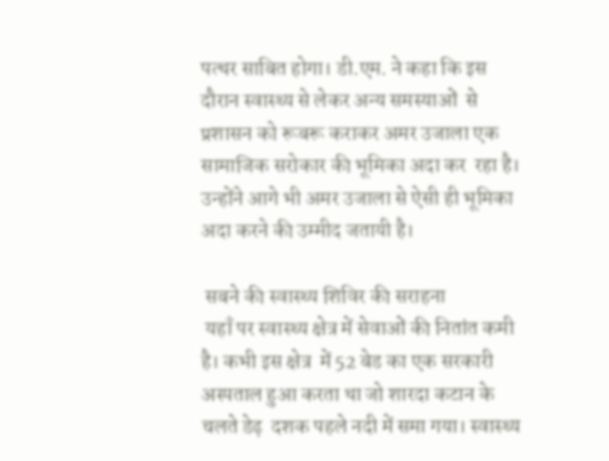पत्थर साबित होगा। डी.एम. ने कहा कि इस दौरान स्वास्थ्य से लेकर अन्य समस्याओं  से प्रशासन को रूबरू कराकर अमर उजाला एक सामाजिक सरोकार की भूमिका अदा कर  रहा है। उन्होंने आगे भी अमर उजाला से ऐसी ही भूमिका अदा करने की उम्मीद जतायी है।

 सबने की स्वास्थ्य शिविर की सराहना
 यहाँ पर स्वास्थ्य क्षेत्र में सेवाओं की नितांत कमी है। कभी इस क्षेत्र  में 52 बेड का एक सरकारी अस्पताल हुआ करता था जो शारदा कटान के चलते डेढ़  दशक पहले नदी में समा गया। स्वास्थ्य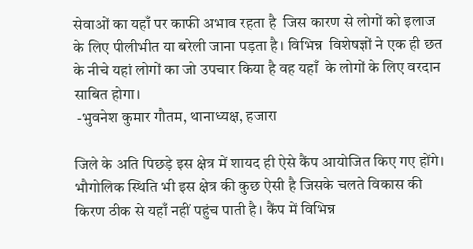सेवाओं का यहाँ पर काफी अभाव रहता है  जिस कारण से लोगों को इलाज के लिए पीलीभीत या बरेली जाना पड़ता है। विभिन्न  विशेषज्ञों ने एक ही छत के नीचे यहां लोगों का जो उपचार किया है वह यहाँ  के लोगों के लिए वरदान साबित होगा।
 -भुवनेश कुमार गौतम, थानाध्यक्ष, हजारा

जिले के अति पिछड़े इस क्षेत्र में शायद ही ऐसे कैंप आयोजित किए गए होंगे। भौगोलिक स्थिति भी इस क्षेत्र की कुछ ऐसी है जिसके चलते विकास की  किरण ठीक से यहाँ नहीं पहुंच पाती है। कैंप में विभिन्न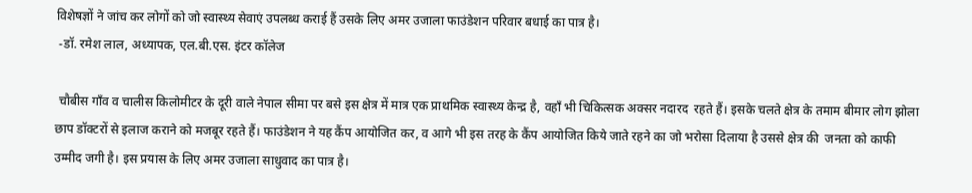विशेषज्ञों ने जांच कर लोगों को जो स्वास्थ्य सेवाएं उपलब्ध कराई हैं उसके लिए अमर उजाला फाउंडेशन परिवार बधाई का पात्र है।
 -डॉ. रमेश लाल, अध्यापक, एल.बी.एस. इंटर कॉलेज

 चौबीस गाँव व चालीस किलोमीटर के दूरी वाले नेपाल सीमा पर बसे इस क्षेत्र में मात्र एक प्राथमिक स्वास्थ्य केन्द्र है, वहाँ भी चिकित्सक अक्सर नदारद  रहते हैं। इसके चलते क्षेत्र के तमाम बीमार लोग झोला छाप डॉक्टरों से इलाज कराने को मजबूर रहते हैं। फाउंडेशन ने यह कैंप आयोजित कर, व आगे भी इस तरह के कैंप आयोजित किये जाते रहने का जो भरोसा दिलाया है उससे क्षेत्र की  जनता को काफी उम्मीद जगी है। इस प्रयास के लिए अमर उजाला साधुवाद का पात्र है।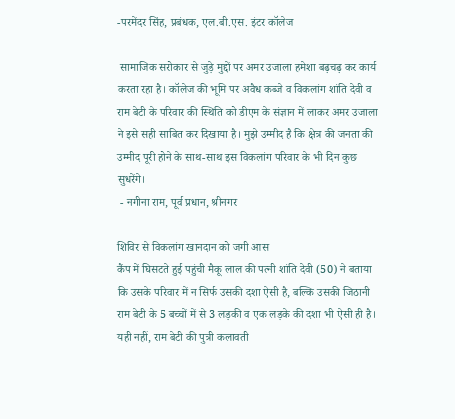-परमेंदर सिंह, प्रबंधक, एल.बी.एस. इंटर कॉलेज

 सामाजिक सरोकार से जुड़े मुद्दों पर अमर उजाला हमेशा बढ़चढ़ कर कार्य करता रहा है। कॉलेज की भूमि पर अवैध कब्जे व विकलांग शांति देवी व राम बेटी के परिवार की स्थिति को डीएम के संज्ञान में लाकर अमर उजाला ने इसे सही साबित कर दिखाया है। मुझे उम्मीद है कि क्षेत्र की जनता की उम्मीद पूरी होने के साथ-साथ इस विकलांग परिवार के भी दिन कुछ सुधरेंगे।
 - नगीना राम, पूर्व प्रधान, श्रीनगर

शिविर से विकलांग खानदान को जगी आस
कैंप में घिसटते हुई पहुंची मैकू लाल की पत्नी शांति देवी (50) ने बताया कि उसके परिवार में न सिर्फ उसकी दशा ऐसी है, बल्कि उसकी जिठानी राम बेटी के 5 बच्चों में से 3 लड़की व एक लड़के की दशा भी ऐसी ही है। यही नहीं, राम बेटी की पुत्री कलावती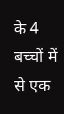के 4 बच्चों में से एक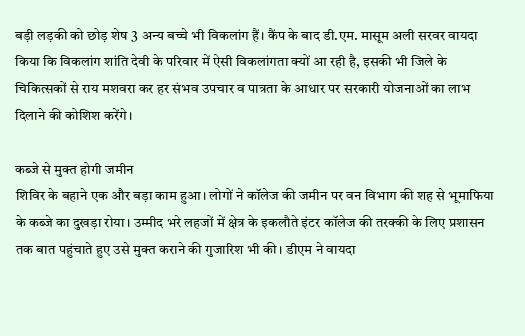बड़ी लड़की को छोड़ शेष 3 अन्य बच्चे भी विकलांग हैं। कैंप के बाद डी.एम. मासूम अली सरवर वायदा किया कि विकलांग शांति देवी के परिवार में ऐसी विकलांगता क्यों आ रही है, इसकी भी जिले के चिकित्सकों से राय मशवरा कर हर संभव उपचार व पात्रता के आधार पर सरकारी योजनाओं का लाभ दिलाने की कोशिश करेंगे।

कब्जे से मुक्त होगी जमीन
शिविर के बहाने एक और बड़ा काम हुआ। लोगों ने कॉलेज की जमीन पर वन विभाग की शह से भूमाफिया के कब्जे का दुखड़ा रोया। उम्मीद भरे लहजों में क्षेत्र के इकलौते इंटर कॉलेज की तरक्की के लिए प्रशासन तक बात पहुंचाते हुए उसे मुक्त कराने की गुजारिश भी की। डीएम ने वायदा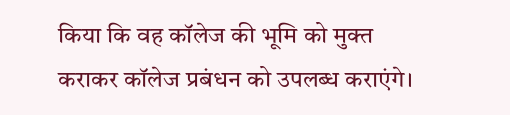किया कि वह कॉलेज की भूमि को मुक्त कराकर कॉलेज प्रबंधन को उपलब्ध कराएंगे।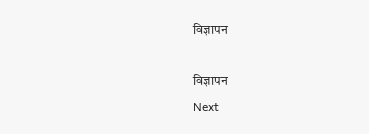विज्ञापन

विज्ञापन
Next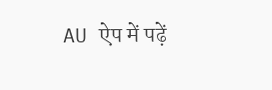AU ऐप में पढ़ें